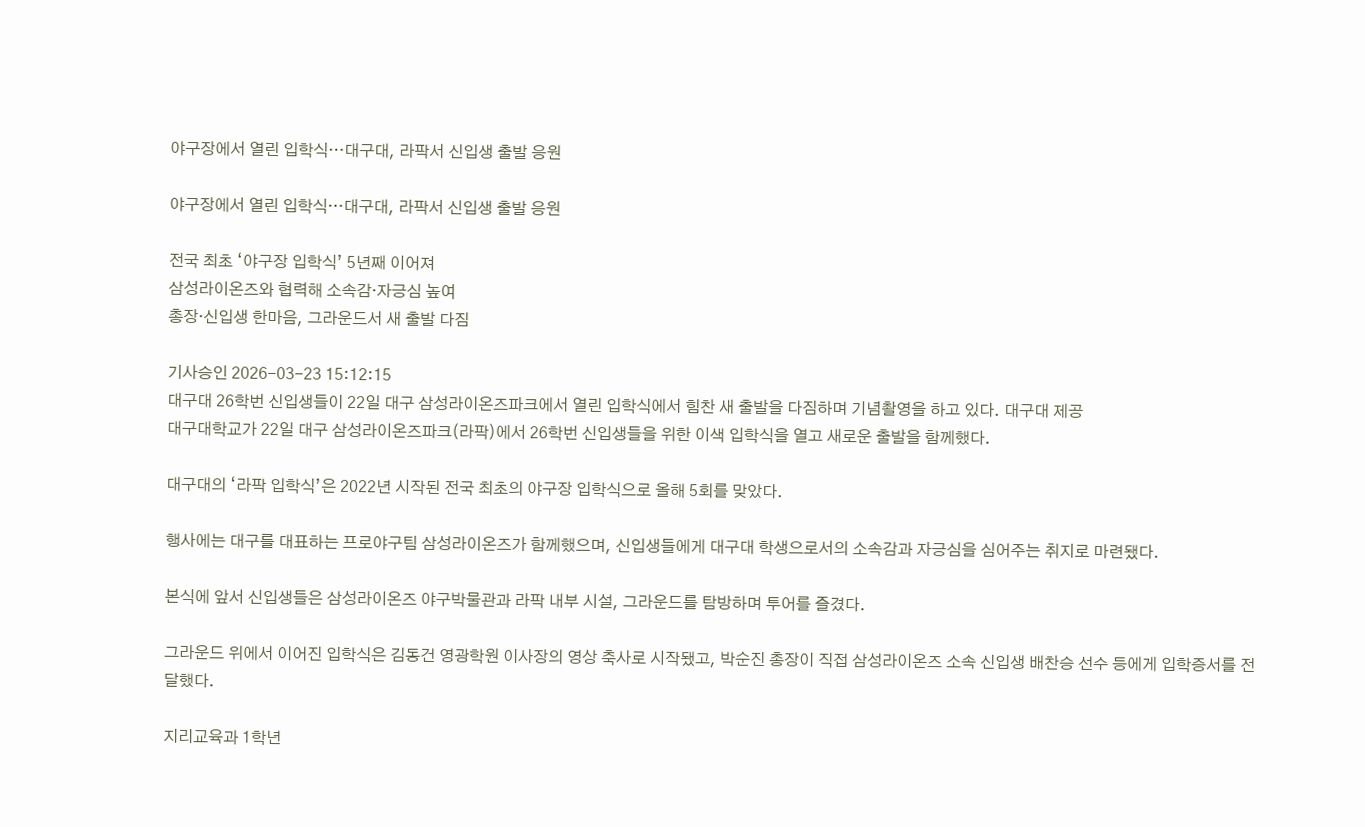야구장에서 열린 입학식…대구대, 라팍서 신입생 출발 응원

야구장에서 열린 입학식…대구대, 라팍서 신입생 출발 응원

전국 최초 ‘야구장 입학식’ 5년째 이어져
삼성라이온즈와 협력해 소속감·자긍심 높여
총장·신입생 한마음, 그라운드서 새 출발 다짐

기사승인 2026-03-23 15:12:15
대구대 26학번 신입생들이 22일 대구 삼성라이온즈파크에서 열린 입학식에서 힘찬 새 출발을 다짐하며 기념촬영을 하고 있다. 대구대 제공
대구대학교가 22일 대구 삼성라이온즈파크(라팍)에서 26학번 신입생들을 위한 이색 입학식을 열고 새로운 출발을 함께했다.

대구대의 ‘라팍 입학식’은 2022년 시작된 전국 최초의 야구장 입학식으로 올해 5회를 맞았다.

행사에는 대구를 대표하는 프로야구팀 삼성라이온즈가 함께했으며, 신입생들에게 대구대 학생으로서의 소속감과 자긍심을 심어주는 취지로 마련됐다.

본식에 앞서 신입생들은 삼성라이온즈 야구박물관과 라팍 내부 시설, 그라운드를 탐방하며 투어를 즐겼다.

그라운드 위에서 이어진 입학식은 김동건 영광학원 이사장의 영상 축사로 시작됐고, 박순진 총장이 직접 삼성라이온즈 소속 신입생 배찬승 선수 등에게 입학증서를 전달했다.

지리교육과 1학년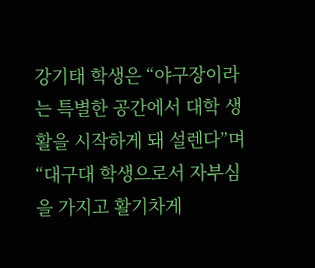강기태 학생은 “야구장이라는 특별한 공간에서 대학 생활을 시작하게 돼 설렌다”며 “대구대 학생으로서 자부심을 가지고 활기차게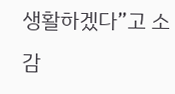생활하겠다”고 소감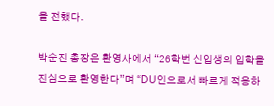을 전했다.

박순진 총장은 환영사에서 “26학번 신입생의 입학을 진심으로 환영한다”며 “DU인으로서 빠르게 적응하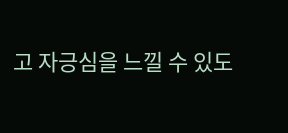고 자긍심을 느낄 수 있도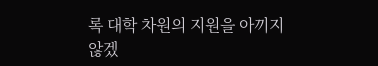록 대학 차원의 지원을 아끼지 않겠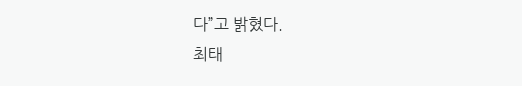다”고 밝혔다.
최태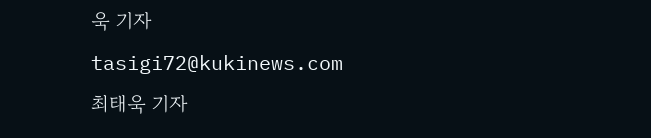욱 기자
tasigi72@kukinews.com
최태욱 기자